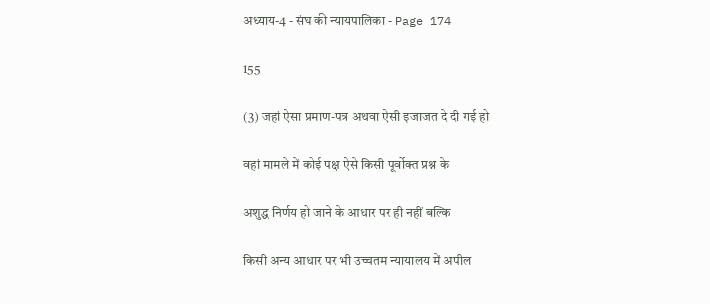अध्याय-4 - संघ की न्यायपालिका - Page 174

155

(3) जहां ऐसा प्रमाण-पत्र अथवा ऐसी इजाजत दे दी गई हो

वहां मामले में कोई पक्ष ऐसे किसी पूर्वोक्त प्रश्न के

अशुद्ध निर्णय हो जाने के आधार पर ही नहीं बल्कि

किसी अन्य आधार पर भी उच्चतम न्यायालय में अपील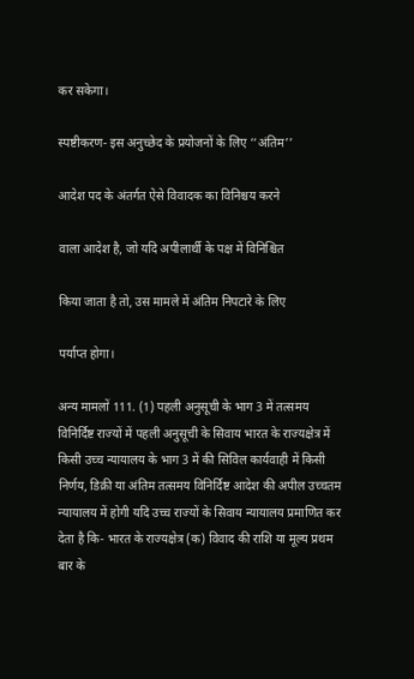कर सकेगा।

स्पष्टीकरण- इस अनुच्छेद के प्रयोजनों के लिए ‘‘अंतिम’’

आदेश पद के अंतर्गत ऐसे विवादक का विनिश्चय करने

वाला आदेश है, जो यदि अपीलार्थी के पक्ष में विनिश्चित

किया जाता है तो, उस मामले में अंतिम निपटारे के लिए

पर्याप्त होगा।

अन्य मामलों 111. (1) पहली अनुसूची के भाग 3 में तत्समय विनिर्दिष्ट राज्यों में पहली अनुसूची के सिवाय भारत के राज्यक्षेत्र में किसी उच्च न्यायालय के भाग 3 में की सिविल कार्यवाही में किसी निर्णय, डिक्री या अंतिम तत्समय विनिर्दिष्ट आदेश की अपील उच्चतम न्यायालय में होगी यदि उच्च राज्यों के सिवाय न्यायालय प्रमाणित कर देता है कि- भारत के राज्यक्षेत्र (क) विवाद की राशि या मूल्य प्रथम बार के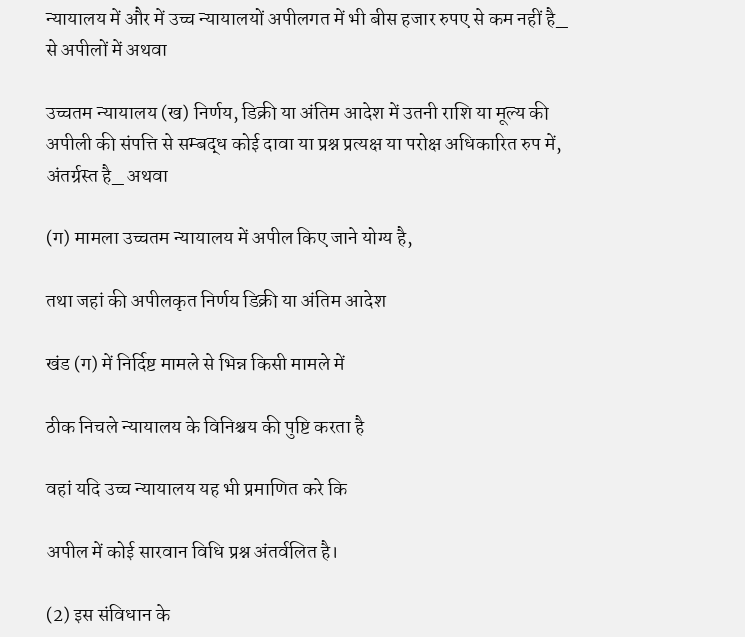न्यायालय में और में उच्च न्यायालयों अपीलगत में भी बीस हजार रुपए से कम नहीं है_ से अपीलों में अथवा

उच्चतम न्यायालय (ख) निर्णय, डिक्री या अंतिम आदेश में उतनी राशि या मूल्य की अपीली की संपत्ति से सम्बद्ध कोई दावा या प्रश्न प्रत्यक्ष या परोक्ष अधिकारित रुप में, अंतर्ग्रस्त है_ अथवा

(ग) मामला उच्चतम न्यायालय में अपील किए जाने योग्य है,

तथा जहां की अपीलकृत निर्णय डिक्री या अंतिम आदेश

खंड (ग) में निर्दिष्ट मामले से भिन्न किसी मामले में

ठीक निचले न्यायालय के विनिश्चय की पुष्टि करता है

वहां यदि उच्च न्यायालय यह भी प्रमाणित करे कि

अपील में कोई सारवान विधि प्रश्न अंतर्वलित है।

(2) इस संविधान के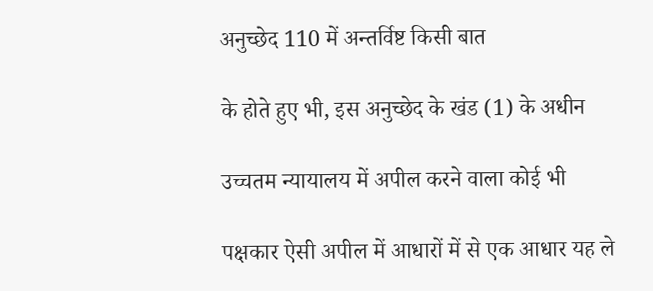अनुच्छेद 110 में अन्तर्विष्ट किसी बात

के होते हुए भी, इस अनुच्छेद के खंड (1) के अधीन

उच्चतम न्यायालय में अपील करने वाला कोई भी

पक्षकार ऐसी अपील में आधारों में से एक आधार यह ले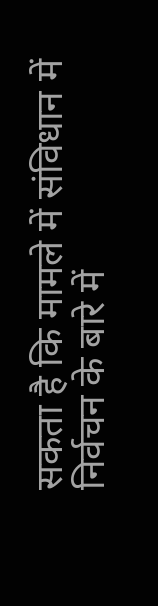सकता है कि मामले में संविधान में निर्वचन के बारे में